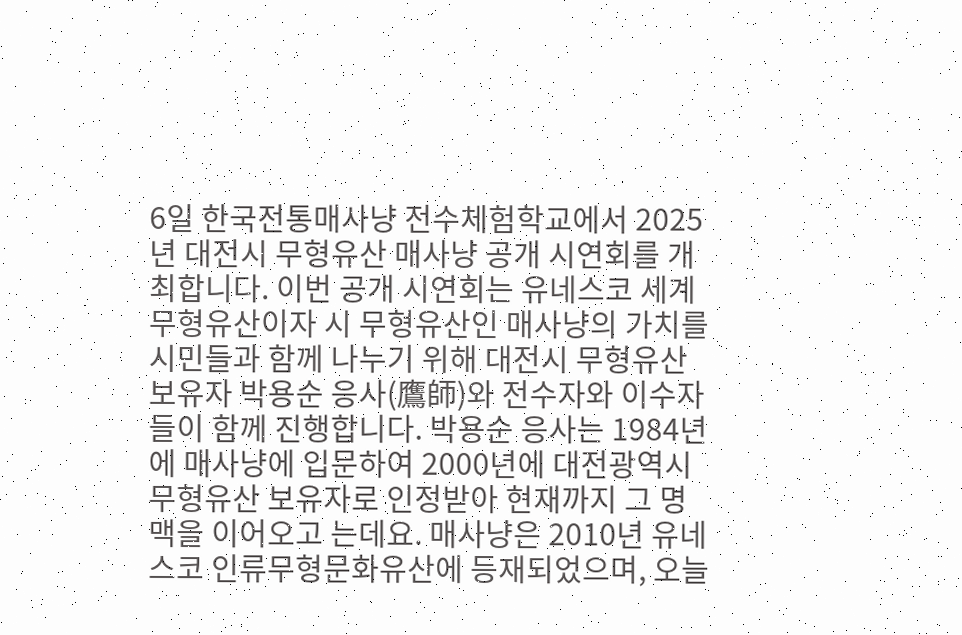6일 한국전통매사냥 전수체험학교에서 2025년 대전시 무형유산 매사냥 공개 시연회를 개최합니다. 이번 공개 시연회는 유네스코 세계무형유산이자 시 무형유산인 매사냥의 가치를 시민들과 함께 나누기 위해 대전시 무형유산 보유자 박용순 응사(鷹師)와 전수자와 이수자들이 함께 진행합니다. 박용순 응사는 1984년에 매사냥에 입문하여 2000년에 대전광역시 무형유산 보유자로 인정받아 현재까지 그 명맥을 이어오고 는데요. 매사냥은 2010년 유네스코 인류무형문화유산에 등재되었으며, 오늘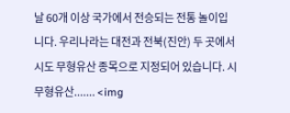날 60개 이상 국가에서 전승되는 전통 놀이입니다. 우리나라는 대전과 전북(진안) 두 곳에서 시도 무형유산 종목으로 지정되어 있습니다. 시 무형유산....... <img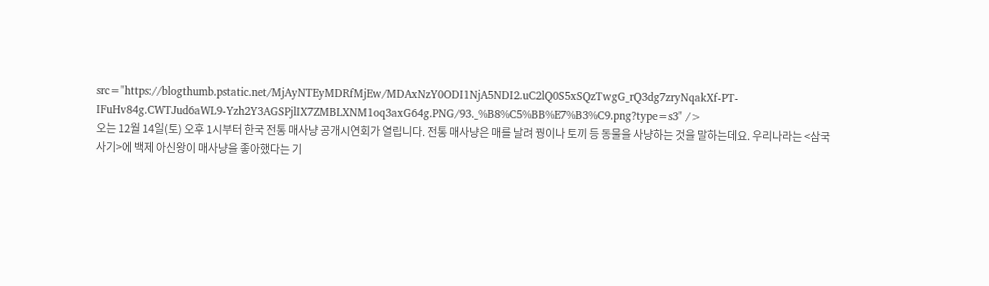src="https://blogthumb.pstatic.net/MjAyNTEyMDRfMjEw/MDAxNzY0ODI1NjA5NDI2.uC2lQ0S5xSQzTwgG_rQ3dg7zryNqakXf-PT-IFuHv84g.CWTJud6aWL9-Yzh2Y3AGSPjlIX7ZMBLXNM1oq3axG64g.PNG/93._%B8%C5%BB%E7%B3%C9.png?type=s3" />
오는 12월 14일(토) 오후 1시부터 한국 전통 매사냥 공개시연회가 열립니다. 전통 매사냥은 매를 날려 꿩이나 토끼 등 동물을 사냥하는 것을 말하는데요. 우리나라는 <삼국사기>에 백제 아신왕이 매사냥을 좋아했다는 기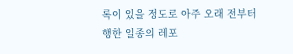록이 있을 정도로 아주 오래 전부터 행한 일종의 레포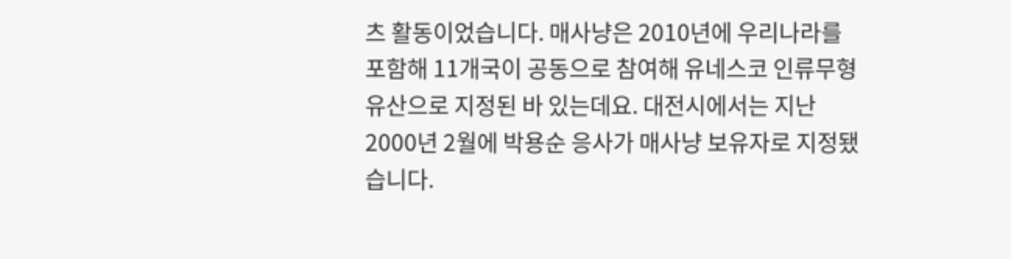츠 활동이었습니다. 매사냥은 2010년에 우리나라를 포함해 11개국이 공동으로 참여해 유네스코 인류무형유산으로 지정된 바 있는데요. 대전시에서는 지난 2000년 2월에 박용순 응사가 매사냥 보유자로 지정됐습니다.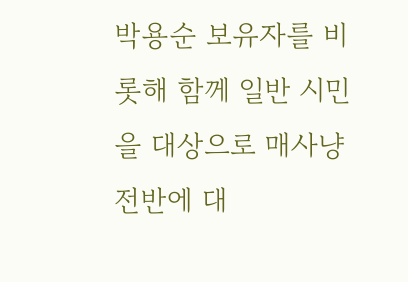박용순 보유자를 비롯해 함께 일반 시민을 대상으로 매사냥 전반에 대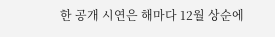한 공개 시연은 해마다 12월 상순에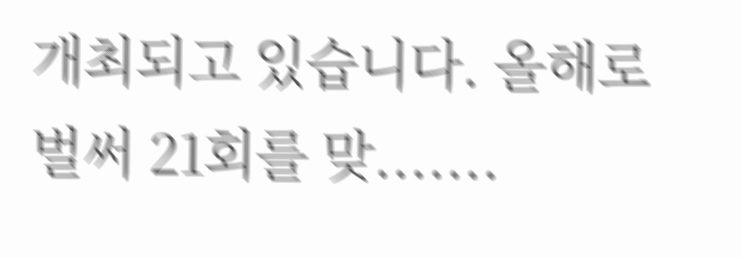개최되고 있습니다. 올해로 벌써 21회를 맞.......